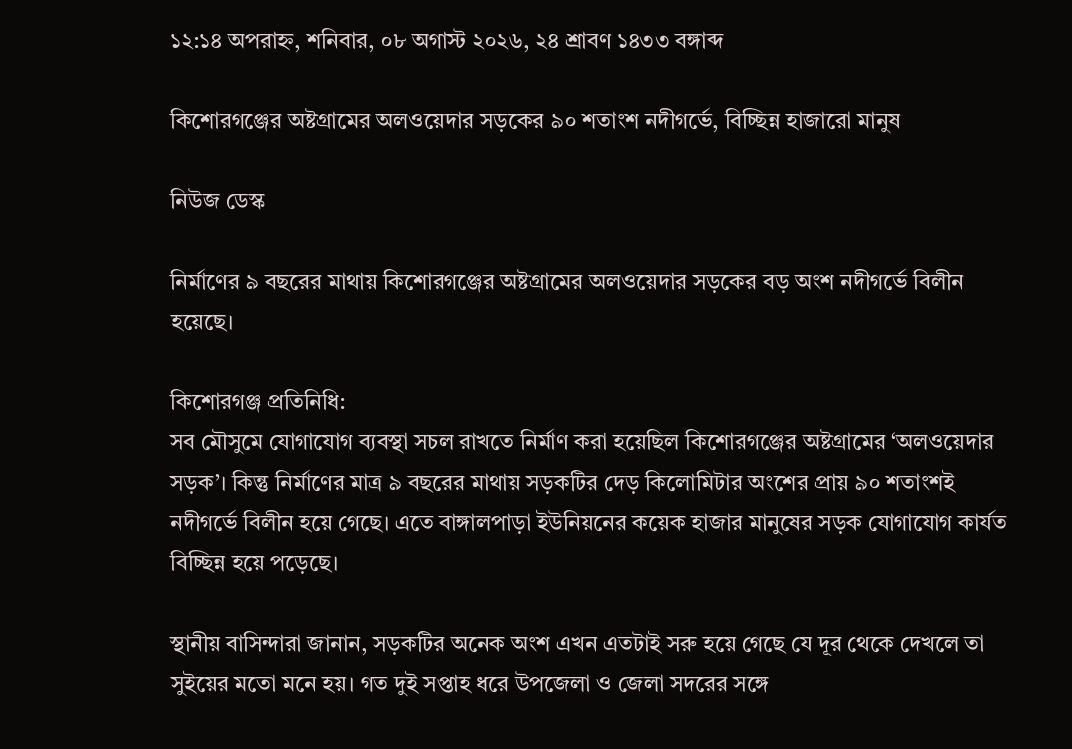১২:১৪ অপরাহ্ন, শনিবার, ০৮ অগাস্ট ২০২৬, ২৪ শ্রাবণ ১৪৩৩ বঙ্গাব্দ

কিশোরগঞ্জের অষ্টগ্রামের অলওয়েদার সড়কের ৯০ শতাংশ নদীগর্ভে, বিচ্ছিন্ন হাজারো মানুষ

নিউজ ডেস্ক

নির্মাণের ৯ বছরের মাথায় কিশোরগঞ্জের অষ্টগ্রামের অলওয়েদার সড়কের বড় অংশ নদীগর্ভে বিলীন হয়েছে।

কিশোরগঞ্জ প্রতিনিধি:
সব মৌসুমে যোগাযোগ ব্যবস্থা সচল রাখতে নির্মাণ করা হয়েছিল কিশোরগঞ্জের অষ্টগ্রামের ‘অলওয়েদার সড়ক’। কিন্তু নির্মাণের মাত্র ৯ বছরের মাথায় সড়কটির দেড় কিলোমিটার অংশের প্রায় ৯০ শতাংশই নদীগর্ভে বিলীন হয়ে গেছে। এতে বাঙ্গালপাড়া ইউনিয়নের কয়েক হাজার মানুষের সড়ক যোগাযোগ কার্যত বিচ্ছিন্ন হয়ে পড়েছে।

স্থানীয় বাসিন্দারা জানান, সড়কটির অনেক অংশ এখন এতটাই সরু হয়ে গেছে যে দূর থেকে দেখলে তা সুইয়ের মতো মনে হয়। গত দুই সপ্তাহ ধরে উপজেলা ও জেলা সদরের সঙ্গে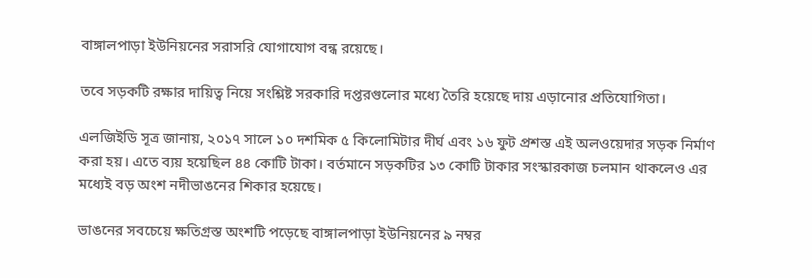বাঙ্গালপাড়া ইউনিয়নের সরাসরি যোগাযোগ বন্ধ রয়েছে।

তবে সড়কটি রক্ষার দায়িত্ব নিয়ে সংশ্লিষ্ট সরকারি দপ্তরগুলোর মধ্যে তৈরি হয়েছে দায় এড়ানোর প্রতিযোগিতা।

এলজিইডি সূত্র জানায়, ২০১৭ সালে ১০ দশমিক ৫ কিলোমিটার দীর্ঘ এবং ১৬ ফুট প্রশস্ত এই অলওয়েদার সড়ক নির্মাণ করা হয়। এতে ব্যয় হয়েছিল ৪৪ কোটি টাকা। বর্তমানে সড়কটির ১৩ কোটি টাকার সংস্কারকাজ চলমান থাকলেও এর মধ্যেই বড় অংশ নদীভাঙনের শিকার হয়েছে।

ভাঙনের সবচেয়ে ক্ষতিগ্রস্ত অংশটি পড়েছে বাঙ্গালপাড়া ইউনিয়নের ৯ নম্বর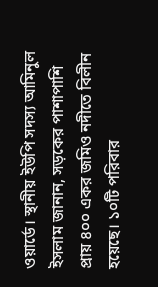ওয়ার্ডে। স্থানীয় ইউপি সদস্য আমিনুল ইসলাম জানান, সড়কের পাশাপাশি প্রায় ৪০০ একর জমিও নদীতে বিলীন হয়েছে। ১০টি পরিবার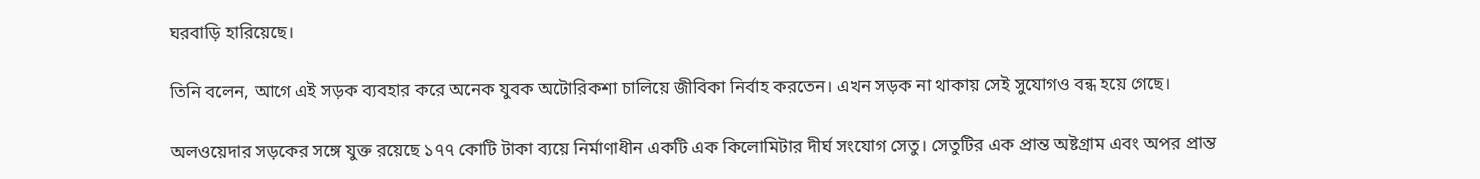ঘরবাড়ি হারিয়েছে।

তিনি বলেন, আগে এই সড়ক ব্যবহার করে অনেক যুবক অটোরিকশা চালিয়ে জীবিকা নির্বাহ করতেন। এখন সড়ক না থাকায় সেই সুযোগও বন্ধ হয়ে গেছে।

অলওয়েদার সড়কের সঙ্গে যুক্ত রয়েছে ১৭৭ কোটি টাকা ব্যয়ে নির্মাণাধীন একটি এক কিলোমিটার দীর্ঘ সংযোগ সেতু। সেতুটির এক প্রান্ত অষ্টগ্রাম এবং অপর প্রান্ত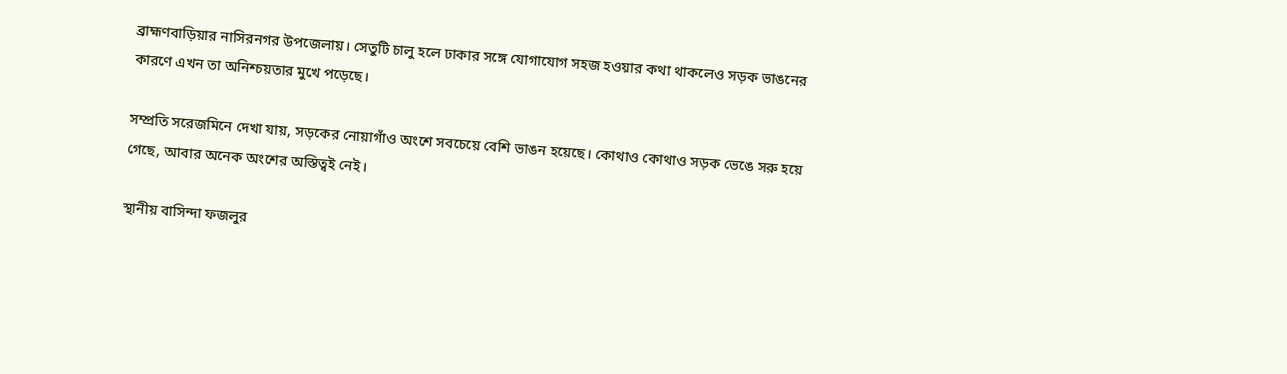ব্রাহ্মণবাড়িয়ার নাসিরনগর উপজেলায়। সেতুটি চালু হলে ঢাকার সঙ্গে যোগাযোগ সহজ হওয়ার কথা থাকলেও সড়ক ভাঙনের কারণে এখন তা অনিশ্চয়তার মুখে পড়েছে।

সম্প্রতি সরেজমিনে দেখা যায়, সড়কের নোয়াগাঁও অংশে সবচেয়ে বেশি ভাঙন হয়েছে। কোথাও কোথাও সড়ক ভেঙে সরু হয়ে গেছে, আবার অনেক অংশের অস্তিত্বই নেই।

স্থানীয় বাসিন্দা ফজলুর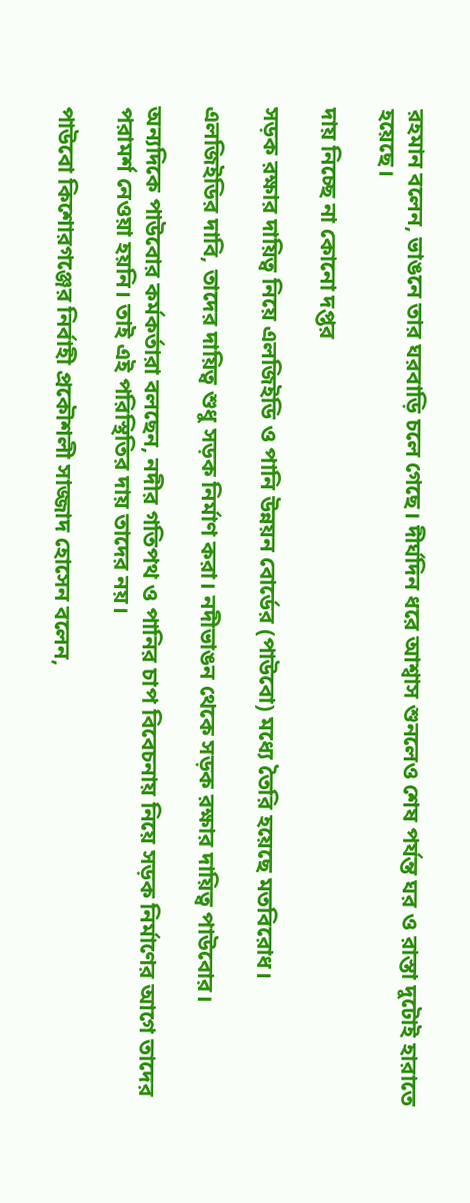রহমান বলেন, ভাঙনে তার ঘরবাড়ি চলে গেছে। দীর্ঘদিন ধরে আশ্বাস শুনলেও শেষ পর্যন্ত ঘর ও রাস্তা দুটোই হারাতে হয়েছে।

দায় নিচ্ছে না কোনো দপ্তর

সড়ক রক্ষার দায়িত্ব নিয়ে এলজিইডি ও পানি উন্নয়ন বোর্ডের (পাউবো) মধ্যে তৈরি হয়েছে মতবিরোধ।

এলজিইডির দাবি, তাদের দায়িত্ব শুধু সড়ক নির্মাণ করা। নদীভাঙন থেকে সড়ক রক্ষার দায়িত্ব পাউবোর।

অন্যদিকে পাউবোর কর্মকর্তারা বলছেন, নদীর গতিপথ ও পানির চাপ বিবেচনায় নিয়ে সড়ক নির্মাণের আগে তাদের পরামর্শ নেওয়া হয়নি। তাই এই পরিস্থিতির দায় তাদের নয়।

পাউবো কিশোরগঞ্জের নির্বাহী প্রকৌশলী সাজ্জাদ হোসেন বলেন,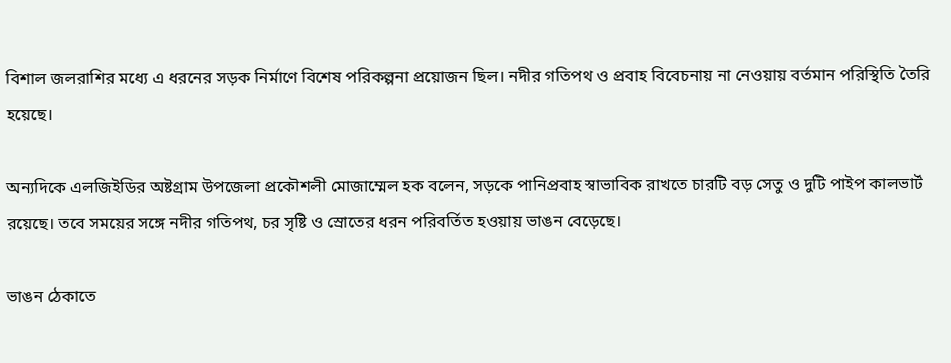বিশাল জলরাশির মধ্যে এ ধরনের সড়ক নির্মাণে বিশেষ পরিকল্পনা প্রয়োজন ছিল। নদীর গতিপথ ও প্রবাহ বিবেচনায় না নেওয়ায় বর্তমান পরিস্থিতি তৈরি হয়েছে।

অন্যদিকে এলজিইডির অষ্টগ্রাম উপজেলা প্রকৌশলী মোজাম্মেল হক বলেন, সড়কে পানিপ্রবাহ স্বাভাবিক রাখতে চারটি বড় সেতু ও দুটি পাইপ কালভার্ট রয়েছে। তবে সময়ের সঙ্গে নদীর গতিপথ, চর সৃষ্টি ও স্রোতের ধরন পরিবর্তিত হওয়ায় ভাঙন বেড়েছে।

ভাঙন ঠেকাতে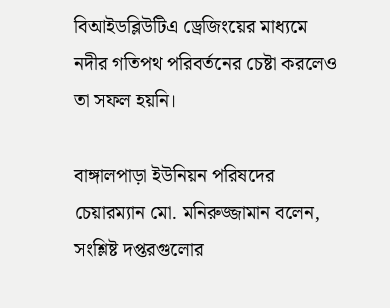বিআইডব্লিউটিএ ড্রেজিংয়ের মাধ্যমে নদীর গতিপথ পরিবর্তনের চেষ্টা করলেও তা সফল হয়নি।

বাঙ্গালপাড়া ইউনিয়ন পরিষদের চেয়ারম্যান মো. মনিরুজ্জামান বলেন, সংশ্লিষ্ট দপ্তরগুলোর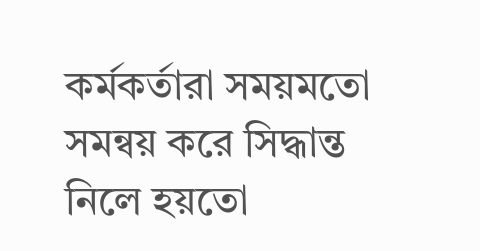কর্মকর্তারা সময়মতো সমন্বয় করে সিদ্ধান্ত নিলে হয়তো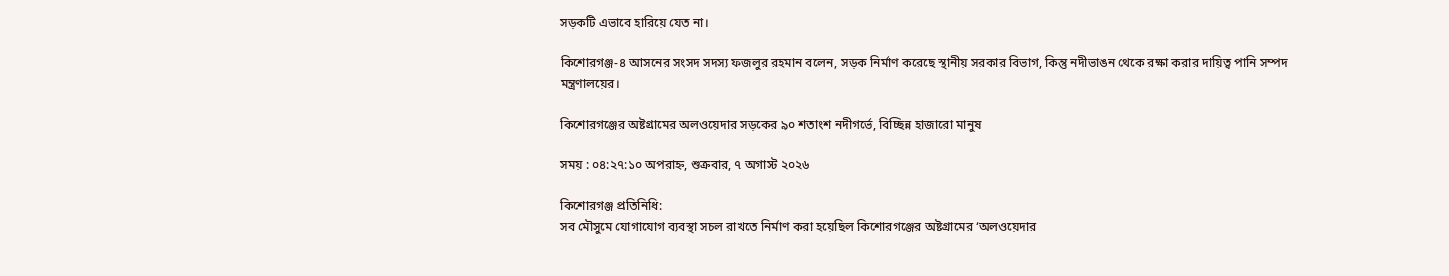সড়কটি এভাবে হারিয়ে যেত না।

কিশোরগঞ্জ-৪ আসনের সংসদ সদস্য ফজলুর রহমান বলেন, সড়ক নির্মাণ করেছে স্থানীয় সরকার বিভাগ, কিন্তু নদীভাঙন থেকে রক্ষা করার দায়িত্ব পানি সম্পদ মন্ত্রণালয়ের।

কিশোরগঞ্জের অষ্টগ্রামের অলওয়েদার সড়কের ৯০ শতাংশ নদীগর্ভে, বিচ্ছিন্ন হাজারো মানুষ

সময় : ০৪:২৭:১০ অপরাহ্ন, শুক্রবার, ৭ অগাস্ট ২০২৬

কিশোরগঞ্জ প্রতিনিধি:
সব মৌসুমে যোগাযোগ ব্যবস্থা সচল রাখতে নির্মাণ করা হয়েছিল কিশোরগঞ্জের অষ্টগ্রামের ‘অলওয়েদার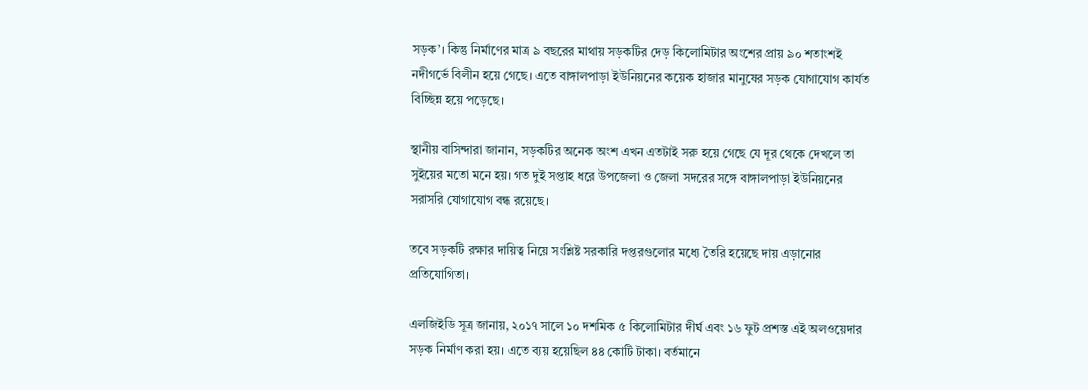সড়ক’। কিন্তু নির্মাণের মাত্র ৯ বছরের মাথায় সড়কটির দেড় কিলোমিটার অংশের প্রায় ৯০ শতাংশই নদীগর্ভে বিলীন হয়ে গেছে। এতে বাঙ্গালপাড়া ইউনিয়নের কয়েক হাজার মানুষের সড়ক যোগাযোগ কার্যত বিচ্ছিন্ন হয়ে পড়েছে।

স্থানীয় বাসিন্দারা জানান, সড়কটির অনেক অংশ এখন এতটাই সরু হয়ে গেছে যে দূর থেকে দেখলে তা সুইয়ের মতো মনে হয়। গত দুই সপ্তাহ ধরে উপজেলা ও জেলা সদরের সঙ্গে বাঙ্গালপাড়া ইউনিয়নের সরাসরি যোগাযোগ বন্ধ রয়েছে।

তবে সড়কটি রক্ষার দায়িত্ব নিয়ে সংশ্লিষ্ট সরকারি দপ্তরগুলোর মধ্যে তৈরি হয়েছে দায় এড়ানোর প্রতিযোগিতা।

এলজিইডি সূত্র জানায়, ২০১৭ সালে ১০ দশমিক ৫ কিলোমিটার দীর্ঘ এবং ১৬ ফুট প্রশস্ত এই অলওয়েদার সড়ক নির্মাণ করা হয়। এতে ব্যয় হয়েছিল ৪৪ কোটি টাকা। বর্তমানে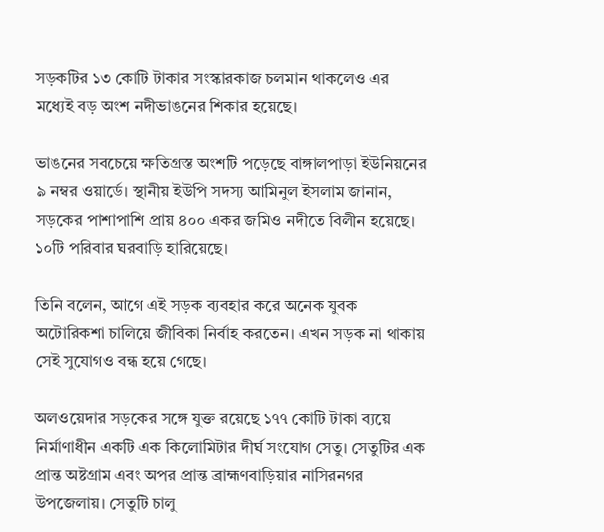সড়কটির ১৩ কোটি টাকার সংস্কারকাজ চলমান থাকলেও এর মধ্যেই বড় অংশ নদীভাঙনের শিকার হয়েছে।

ভাঙনের সবচেয়ে ক্ষতিগ্রস্ত অংশটি পড়েছে বাঙ্গালপাড়া ইউনিয়নের ৯ নম্বর ওয়ার্ডে। স্থানীয় ইউপি সদস্য আমিনুল ইসলাম জানান, সড়কের পাশাপাশি প্রায় ৪০০ একর জমিও নদীতে বিলীন হয়েছে। ১০টি পরিবার ঘরবাড়ি হারিয়েছে।

তিনি বলেন, আগে এই সড়ক ব্যবহার করে অনেক যুবক অটোরিকশা চালিয়ে জীবিকা নির্বাহ করতেন। এখন সড়ক না থাকায় সেই সুযোগও বন্ধ হয়ে গেছে।

অলওয়েদার সড়কের সঙ্গে যুক্ত রয়েছে ১৭৭ কোটি টাকা ব্যয়ে নির্মাণাধীন একটি এক কিলোমিটার দীর্ঘ সংযোগ সেতু। সেতুটির এক প্রান্ত অষ্টগ্রাম এবং অপর প্রান্ত ব্রাহ্মণবাড়িয়ার নাসিরনগর উপজেলায়। সেতুটি চালু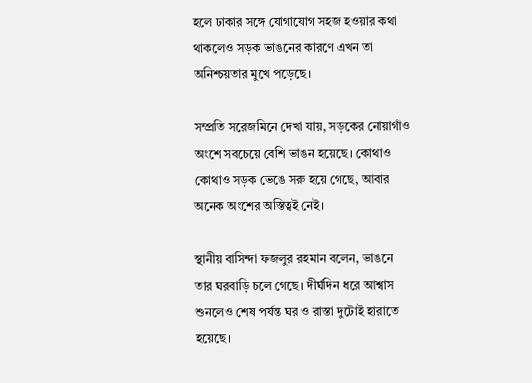হলে ঢাকার সঙ্গে যোগাযোগ সহজ হওয়ার কথা থাকলেও সড়ক ভাঙনের কারণে এখন তা অনিশ্চয়তার মুখে পড়েছে।

সম্প্রতি সরেজমিনে দেখা যায়, সড়কের নোয়াগাঁও অংশে সবচেয়ে বেশি ভাঙন হয়েছে। কোথাও কোথাও সড়ক ভেঙে সরু হয়ে গেছে, আবার অনেক অংশের অস্তিত্বই নেই।

স্থানীয় বাসিন্দা ফজলুর রহমান বলেন, ভাঙনে তার ঘরবাড়ি চলে গেছে। দীর্ঘদিন ধরে আশ্বাস শুনলেও শেষ পর্যন্ত ঘর ও রাস্তা দুটোই হারাতে হয়েছে।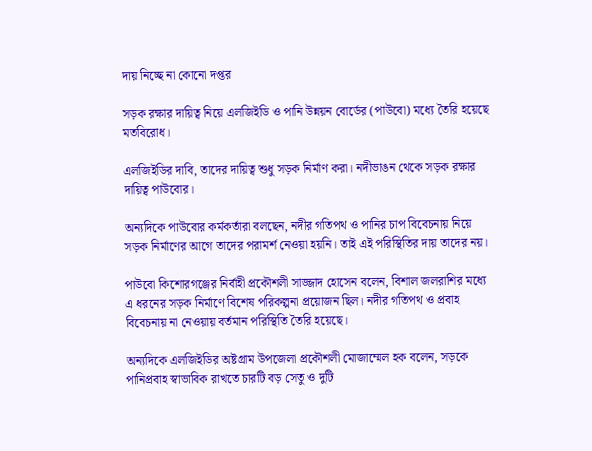দায় নিচ্ছে না কোনো দপ্তর

সড়ক রক্ষার দায়িত্ব নিয়ে এলজিইডি ও পানি উন্নয়ন বোর্ডের (পাউবো) মধ্যে তৈরি হয়েছে মতবিরোধ।

এলজিইডির দাবি, তাদের দায়িত্ব শুধু সড়ক নির্মাণ করা। নদীভাঙন থেকে সড়ক রক্ষার দায়িত্ব পাউবোর।

অন্যদিকে পাউবোর কর্মকর্তারা বলছেন, নদীর গতিপথ ও পানির চাপ বিবেচনায় নিয়ে সড়ক নির্মাণের আগে তাদের পরামর্শ নেওয়া হয়নি। তাই এই পরিস্থিতির দায় তাদের নয়।

পাউবো কিশোরগঞ্জের নির্বাহী প্রকৌশলী সাজ্জাদ হোসেন বলেন, বিশাল জলরাশির মধ্যে এ ধরনের সড়ক নির্মাণে বিশেষ পরিকল্পনা প্রয়োজন ছিল। নদীর গতিপথ ও প্রবাহ বিবেচনায় না নেওয়ায় বর্তমান পরিস্থিতি তৈরি হয়েছে।

অন্যদিকে এলজিইডির অষ্টগ্রাম উপজেলা প্রকৌশলী মোজাম্মেল হক বলেন, সড়কে পানিপ্রবাহ স্বাভাবিক রাখতে চারটি বড় সেতু ও দুটি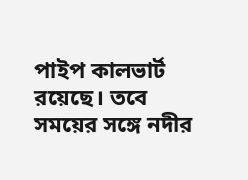পাইপ কালভার্ট রয়েছে। তবে সময়ের সঙ্গে নদীর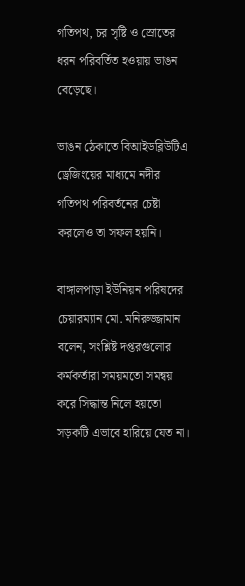গতিপথ, চর সৃষ্টি ও স্রোতের ধরন পরিবর্তিত হওয়ায় ভাঙন বেড়েছে।

ভাঙন ঠেকাতে বিআইডব্লিউটিএ ড্রেজিংয়ের মাধ্যমে নদীর গতিপথ পরিবর্তনের চেষ্টা করলেও তা সফল হয়নি।

বাঙ্গালপাড়া ইউনিয়ন পরিষদের চেয়ারম্যান মো. মনিরুজ্জামান বলেন, সংশ্লিষ্ট দপ্তরগুলোর কর্মকর্তারা সময়মতো সমন্বয় করে সিদ্ধান্ত নিলে হয়তো সড়কটি এভাবে হারিয়ে যেত না।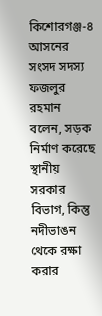কিশোরগঞ্জ-৪ আসনের সংসদ সদস্য ফজলুর রহমান বলেন, সড়ক নির্মাণ করেছে স্থানীয় সরকার বিভাগ, কিন্তু নদীভাঙন থেকে রক্ষা করার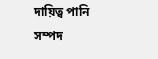দায়িত্ব পানি সম্পদ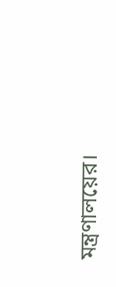মন্ত্রণালয়ের।